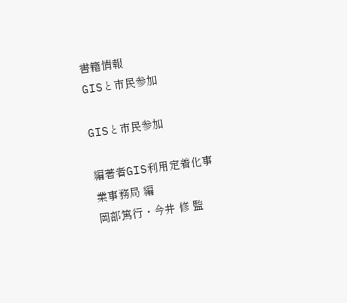書籍情報
GISと市民参加

GISと市民参加

編著者GIS利用定着化事業事務局 編
岡部篤行・今井 修 監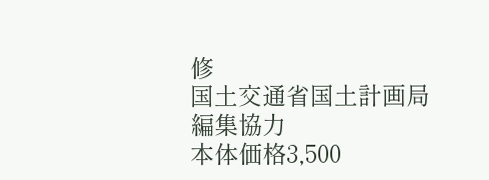修
国土交通省国土計画局 編集協力
本体価格3,500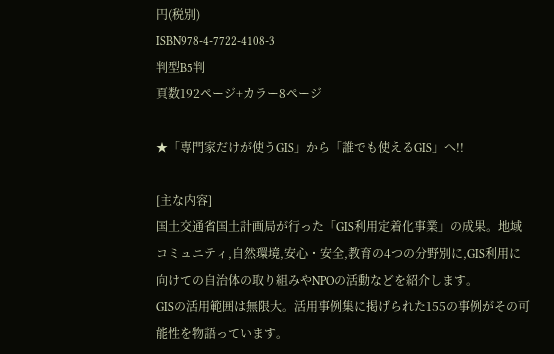円(税別)
ISBN978-4-7722-4108-3
判型B5判
頁数192ページ+カラー8ページ

★「専門家だけが使うGIS」から「誰でも使えるGIS」へ!!

[主な内容]
国土交通省国土計画局が行った「GIS利用定着化事業」の成果。地域コミュニティ,自然環境,安心・安全,教育の4つの分野別に,GIS利用に向けての自治体の取り組みやNPOの活動などを紹介します。
GISの活用範囲は無限大。活用事例集に掲げられた155の事例がその可能性を物語っています。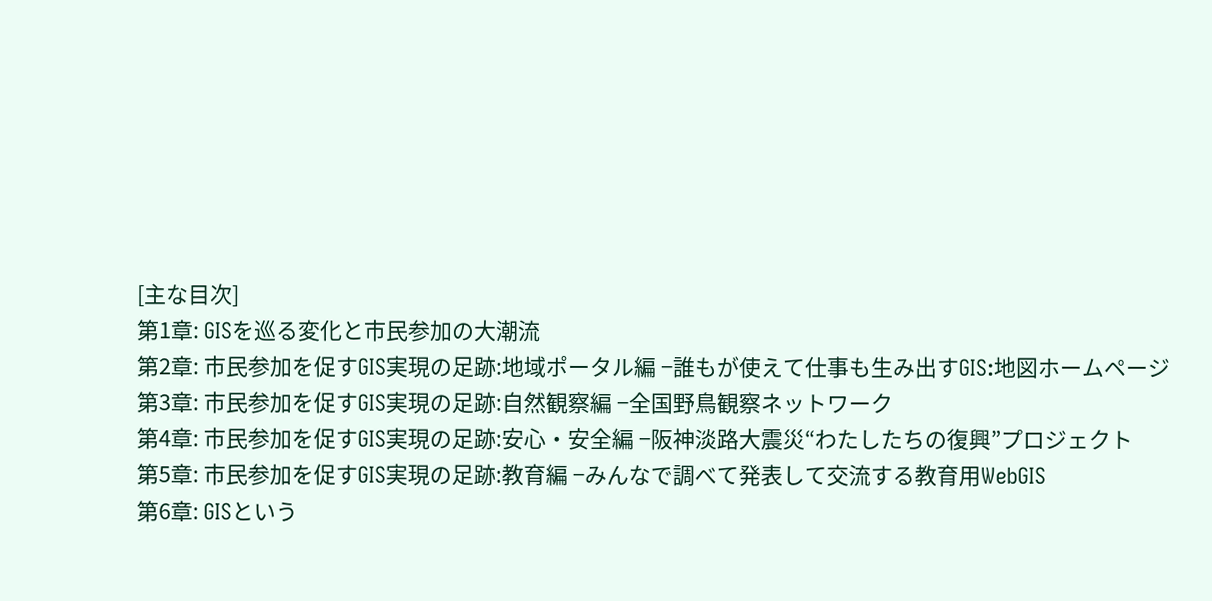[主な目次]
第1章: GISを巡る変化と市民参加の大潮流
第2章: 市民参加を促すGIS実現の足跡:地域ポータル編 −誰もが使えて仕事も生み出すGIS:地図ホームページ
第3章: 市民参加を促すGIS実現の足跡:自然観察編 −全国野鳥観察ネットワーク
第4章: 市民参加を促すGIS実現の足跡:安心・安全編 −阪神淡路大震災“わたしたちの復興”プロジェクト
第5章: 市民参加を促すGIS実現の足跡:教育編 −みんなで調べて発表して交流する教育用WebGIS
第6章: GISという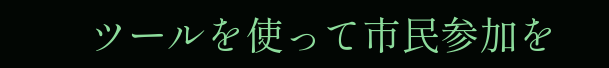ツールを使って市民参加を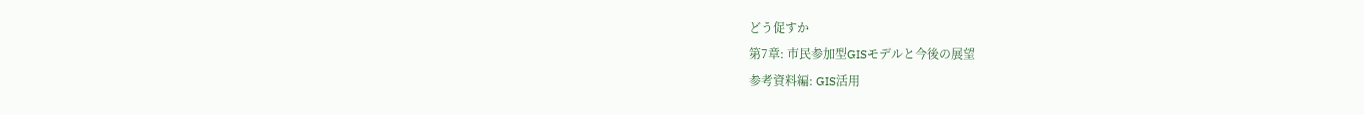どう促すか
第7章: 市民参加型GISモデルと今後の展望
参考資料編: GIS活用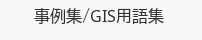事例集/GIS用語集